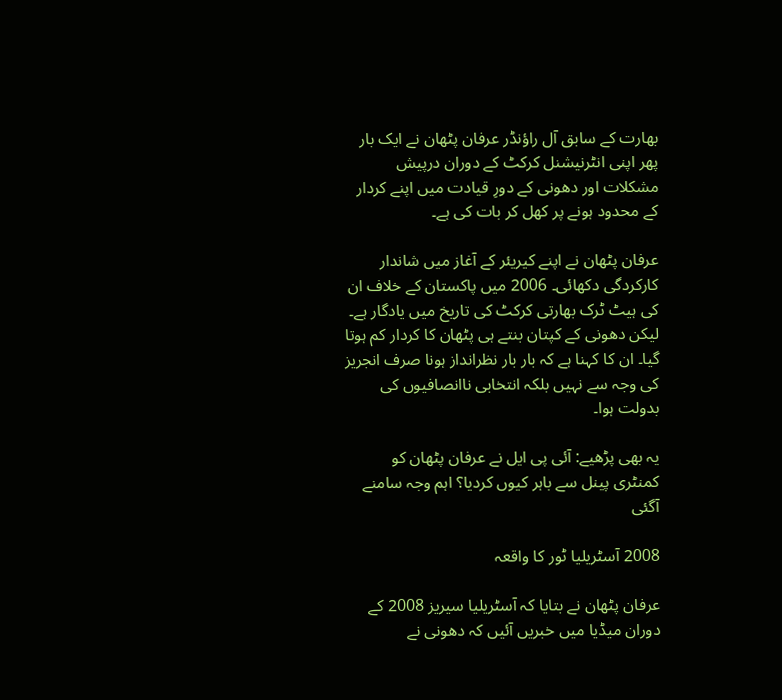بھارت کے سابق آل راؤنڈر عرفان پٹھان نے ایک بار پھر اپنی انٹرنیشنل کرکٹ کے دوران درپیش مشکلات اور دھونی کے دورِ قیادت میں اپنے کردار کے محدود ہونے پر کھل کر بات کی ہے۔

عرفان پٹھان نے اپنے کیریئر کے آغاز میں شاندار کارکردگی دکھائی۔ 2006 میں پاکستان کے خلاف ان کی ہیٹ ٹرک بھارتی کرکٹ کی تاریخ میں یادگار ہے۔ لیکن دھونی کے کپتان بنتے ہی پٹھان کا کردار کم ہوتا گیا۔ ان کا کہنا ہے کہ بار بار نظرانداز ہونا صرف انجریز کی وجہ سے نہیں بلکہ انتخابی ناانصافیوں کی بدولت ہوا۔

یہ بھی پڑھیے: آئی پی ایل نے عرفان پٹھان کو کمنٹری پینل سے باہر کیوں کردیا؟ اہم وجہ سامنے آگئی

2008 آسٹریلیا ٹور کا واقعہ

عرفان پٹھان نے بتایا کہ آسٹریلیا سیریز 2008 کے دوران میڈیا میں خبریں آئیں کہ دھونی نے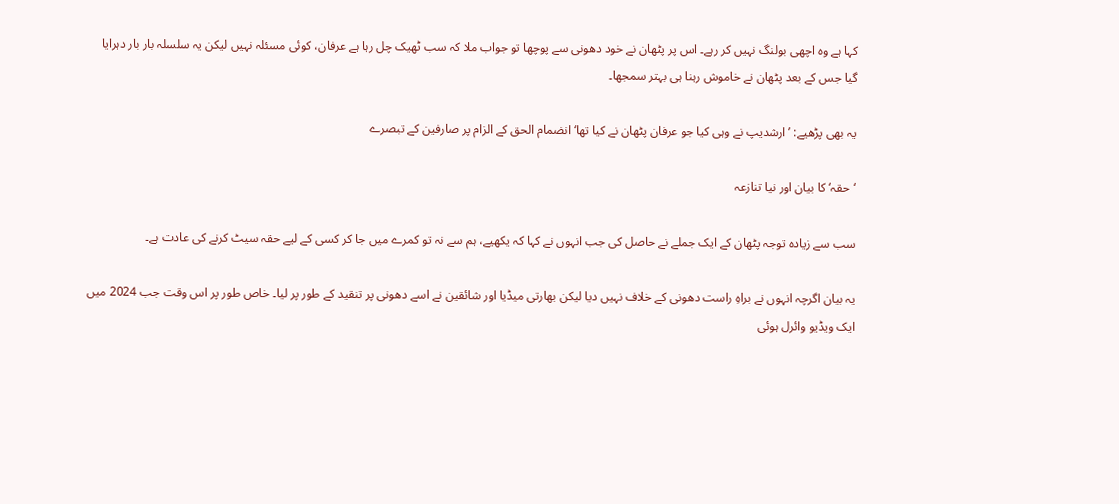کہا ہے وہ اچھی بولنگ نہیں کر رہے۔ اس پر پٹھان نے خود دھونی سے پوچھا تو جواب ملا کہ سب ٹھیک چل رہا ہے عرفان، کوئی مسئلہ نہیں لیکن یہ سلسلہ بار بار دہرایا گیا جس کے بعد پٹھان نے خاموش رہنا ہی بہتر سمجھا۔

یہ بھی پڑھیے: ’ارشدیپ نے وہی کیا جو عرفان پٹھان نے کیا تھا‘ انضمام الحق کے الزام پر صارفین کے تبصرے

‘حقہ‘ کا بیان اور نیا تنازعہ

سب سے زیادہ توجہ پٹھان کے ایک جملے نے حاصل کی جب انہوں نے کہا کہ یکھیے، ہم سے نہ تو کمرے میں جا کر کسی کے لیے حقہ سیٹ کرنے کی عادت ہے۔

یہ بیان اگرچہ انہوں نے براہِ راست دھونی کے خلاف نہیں دیا لیکن بھارتی میڈیا اور شائقین نے اسے دھونی پر تنقید کے طور پر لیا۔ خاص طور پر اس وقت جب 2024 میں ایک ویڈیو وائرل ہوئی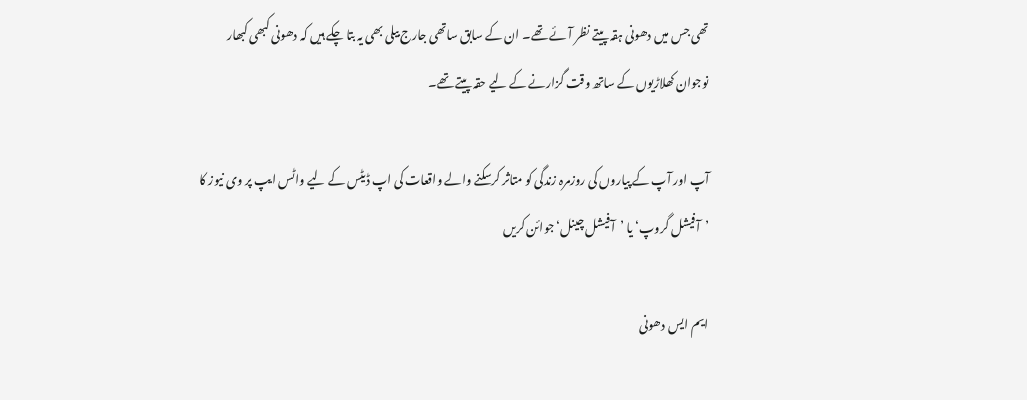تھی جس میں دھونی ہقہ پیتے نظر آئے تھے۔ ان کے سابق ساتھی جارج بیلی بھی یہ بتا چکے ہیں کہ دھونی کبھی کبھار نوجوان کھلاڑیوں کے ساتھ وقت گزارنے کے لیے حقہ پیتے تھے۔

آپ اور آپ کے پیاروں کی روزمرہ زندگی کو متاثر کرسکنے والے واقعات کی اپ ڈیٹس کے لیے واٹس ایپ پر وی نیوز کا ’آفیشل گروپ‘ یا ’آفیشل چینل‘ جوائن کریں

ایم ایس دھونی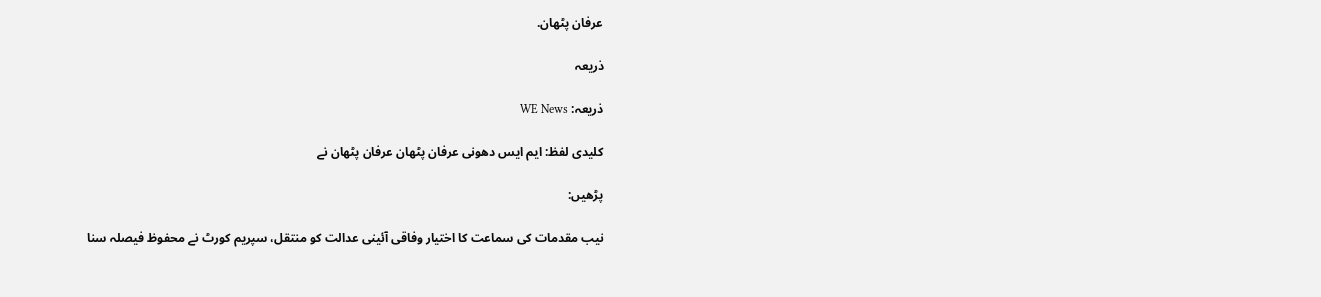عرفان پٹھان.

ذریعہ

ذریعہ: WE News

کلیدی لفظ: ایم ایس دھونی عرفان پٹھان عرفان پٹھان نے

پڑھیں:

نیب مقدمات کی سماعت کا اختیار وفاقی آئینی عدالت کو منتقل، سپریم کورٹ نے محفوظ فیصلہ سنا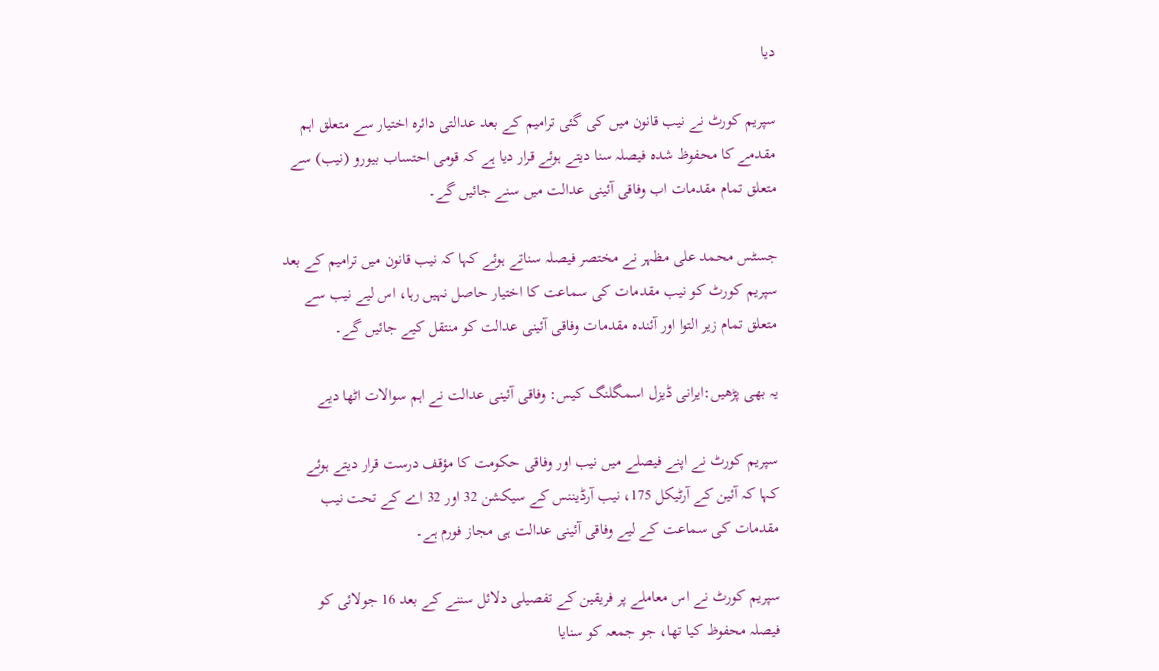دیا

سپریم کورٹ نے نیب قانون میں کی گئی ترامیم کے بعد عدالتی دائرہ اختیار سے متعلق اہم مقدمے کا محفوظ شدہ فیصلہ سنا دیتے ہوئے قرار دیا ہے کہ قومی احتساب بیورو (نیب) سے متعلق تمام مقدمات اب وفاقی آئینی عدالت میں سنے جائیں گے۔

جسٹس محمد علی مظہر نے مختصر فیصلہ سناتے ہوئے کہا کہ نیب قانون میں ترامیم کے بعد سپریم کورٹ کو نیب مقدمات کی سماعت کا اختیار حاصل نہیں رہا، اس لیے نیب سے متعلق تمام زیر التوا اور آئندہ مقدمات وفاقی آئینی عدالت کو منتقل کیے جائیں گے۔

یہ بھی پڑھیں:ایرانی ڈیزل اسمگلنگ کیس: وفاقی آئینی عدالت نے اہم سوالات اٹھا دیے

سپریم کورٹ نے اپنے فیصلے میں نیب اور وفاقی حکومت کا مؤقف درست قرار دیتے ہوئے کہا کہ آئین کے آرٹیکل 175، نیب آرڈیننس کے سیکشن 32 اور 32 اے کے تحت نیب مقدمات کی سماعت کے لیے وفاقی آئینی عدالت ہی مجاز فورم ہے۔

سپریم کورٹ نے اس معاملے پر فریقین کے تفصیلی دلائل سننے کے بعد 16 جولائی کو فیصلہ محفوظ کیا تھا، جو جمعہ کو سنایا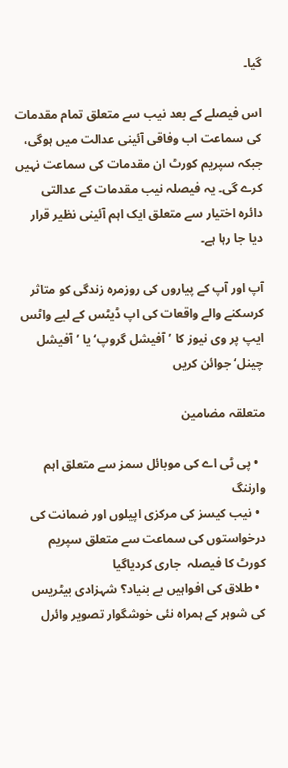گیا۔

اس فیصلے کے بعد نیب سے متعلق تمام مقدمات کی سماعت اب وفاقی آئینی عدالت میں ہوگی، جبکہ سپریم کورٹ ان مقدمات کی سماعت نہیں کرے گی۔ یہ فیصلہ نیب مقدمات کے عدالتی دائرہ اختیار سے متعلق ایک اہم آئینی نظیر قرار دیا جا رہا ہے۔

آپ اور آپ کے پیاروں کی روزمرہ زندگی کو متاثر کرسکنے والے واقعات کی اپ ڈیٹس کے لیے واٹس ایپ پر وی نیوز کا ’آفیشل گروپ‘ یا ’آفیشل چینل‘ جوائن کریں

متعلقہ مضامین

  • پی ٹی اے کی موبائل سمز سے متعلق اہم وارننگ
  • نیب کیسز کی مرکزی اپیلوں اور ضمانت کی درخواستوں کی سماعت سے متعلق سپریم کورٹ کا فیصلہ  جاری کردیاگیا
  • طلاق کی افواہیں بے بنیاد؟ شہزادی بیٹریس کی شوہر کے ہمراہ نئی خوشگوار تصویر وائرل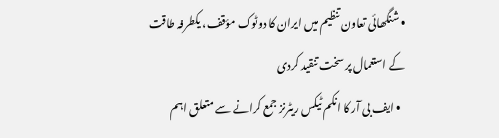• شنگھائی تعاون تنظیم میں ایران کا دوٹوک مؤقف، یکطرفہ طاقت کے استعمال پر سخت تنقید کردی
  • ایف بی آر کا انکم ٹیکس ریٹرنز جمع کرانے سے متعلق اہم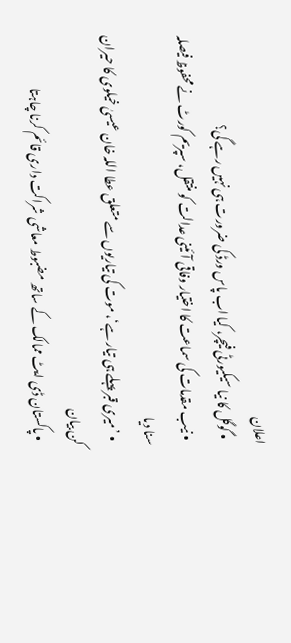اعلان
  • گوگل کا نیا سیکیورٹی فیچر، کیا اب پاس ورڈ کی ضرورت ہی نہیں رہے گی؟
  • نیب مقدمات کی سماعت کا اختیار وفاقی آئینی عدالت کو منتقل، سپریم کورٹ نے محفوظ فیصلہ سنا دیا
  • ’میری قبر پہلے ہی تیار ہے‘، موت کی تیاریوں سے متعلق عطا اللہ خان عیسیٰ خیلوی کا حیران کن بیان
  • پاکستان ڈی ایٹ ممالک کے ساتھ مضبوط معاشی شراکت داری قائم کرنا چاہتا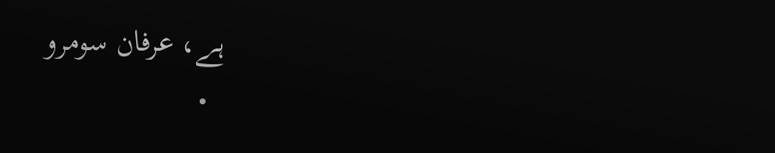ہے، عرفان سومرو
  •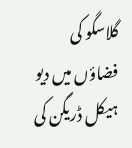گلاسگو کی فضاؤں میں دیو ہیکل ڈریگن کی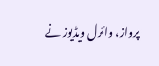پرواز، وائرل ویڈیوز نے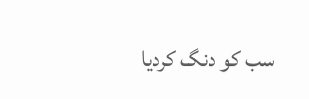سب کو دنگ کردیا